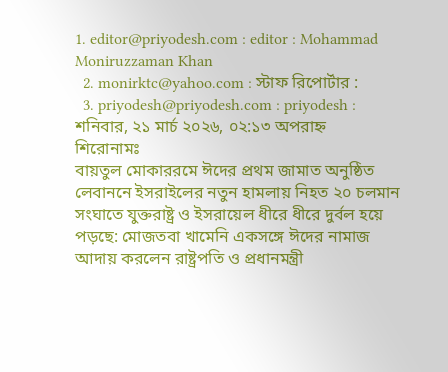1. editor@priyodesh.com : editor : Mohammad Moniruzzaman Khan
  2. monirktc@yahoo.com : স্টাফ রিপোর্টার :
  3. priyodesh@priyodesh.com : priyodesh :
শনিবার, ২১ মার্চ ২০২৬, ০২:১৩ অপরাহ্ন
শিরোনামঃ
বায়তুল মোকাররমে ঈদের প্রথম জামাত অনুষ্ঠিত লেবাননে ইসরাইলের নতুন হামলায় নিহত ২০ চলমান সংঘাতে যুক্তরাষ্ট্র ও ইসরায়েল ধীরে ধীরে দুর্বল হয়ে পড়ছে: মোজতবা খামেনি একসঙ্গে ঈদের নামাজ আদায় করলেন রাষ্ট্রপতি ও প্রধানমন্ত্রী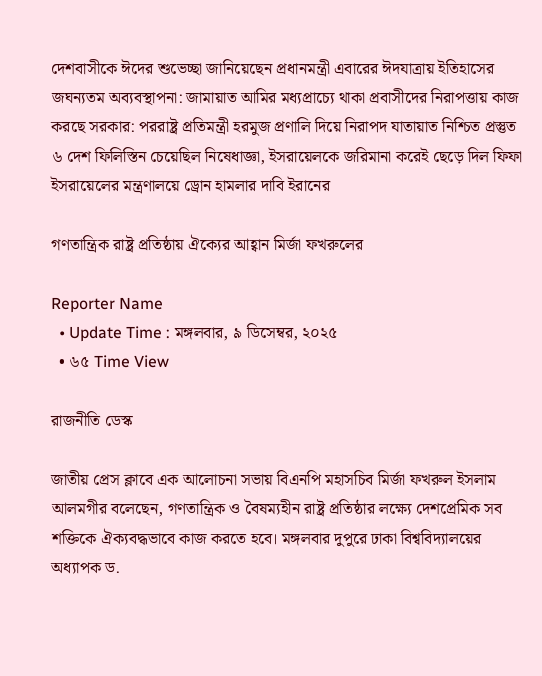দেশবাসীকে ঈদের শুভেচ্ছা জানিয়েছেন প্রধানমন্ত্রী এবারের ঈদযাত্রায় ইতিহাসের জঘন্যতম অব্যবস্থাপনা: জামায়াত আমির মধ্যপ্রাচ্যে থাকা প্রবাসীদের নিরাপত্তায় কাজ করছে সরকার: পররাষ্ট্র প্রতিমন্ত্রী হরমুজ প্রণালি দিয়ে নিরাপদ যাতায়াত নিশ্চিত প্রস্তুত ৬ দেশ ফিলিস্তিন চেয়েছিল নিষেধাজ্ঞা, ইসরায়েলকে জরিমানা করেই ছেড়ে দিল ফিফা ইসরায়েলের মন্ত্রণালয়ে ড্রোন হামলার দাবি ইরানের

গণতান্ত্রিক রাষ্ট্র প্রতিষ্ঠায় ঐক্যের আহ্বান মির্জা ফখরুলের

Reporter Name
  • Update Time : মঙ্গলবার, ৯ ডিসেম্বর, ২০২৫
  • ৬৫ Time View

রাজনীতি ডেস্ক

জাতীয় প্রেস ক্লাবে এক আলোচনা সভায় বিএনপি মহাসচিব মির্জা ফখরুল ইসলাম আলমগীর বলেছেন, গণতান্ত্রিক ও বৈষম্যহীন রাষ্ট্র প্রতিষ্ঠার লক্ষ্যে দেশপ্রেমিক সব শক্তিকে ঐক্যবদ্ধভাবে কাজ করতে হবে। মঙ্গলবার দুপুরে ঢাকা বিশ্ববিদ্যালয়ের অধ্যাপক ড.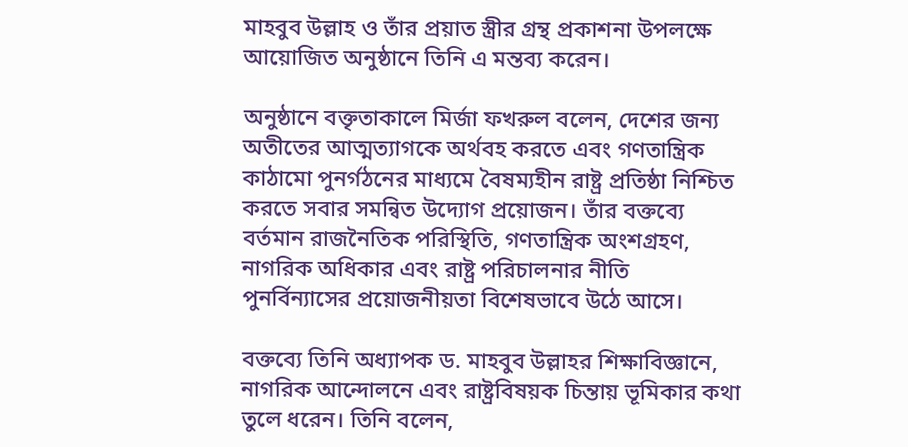মাহবুব উল্লাহ ও তাঁর প্রয়াত স্ত্রীর গ্রন্থ প্রকাশনা উপলক্ষে আয়োজিত অনুষ্ঠানে তিনি এ মন্তব্য করেন।

অনুষ্ঠানে বক্তৃতাকালে মির্জা ফখরুল বলেন, দেশের জন্য অতীতের আত্মত্যাগকে অর্থবহ করতে এবং গণতান্ত্রিক কাঠামো পুনর্গঠনের মাধ্যমে বৈষম্যহীন রাষ্ট্র প্রতিষ্ঠা নিশ্চিত করতে সবার সমন্বিত উদ্যোগ প্রয়োজন। তাঁর বক্তব্যে বর্তমান রাজনৈতিক পরিস্থিতি, গণতান্ত্রিক অংশগ্রহণ, নাগরিক অধিকার এবং রাষ্ট্র পরিচালনার নীতি পুনর্বিন্যাসের প্রয়োজনীয়তা বিশেষভাবে উঠে আসে।

বক্তব্যে তিনি অধ্যাপক ড. মাহবুব উল্লাহর শিক্ষাবিজ্ঞানে, নাগরিক আন্দোলনে এবং রাষ্ট্রবিষয়ক চিন্তায় ভূমিকার কথা তুলে ধরেন। তিনি বলেন,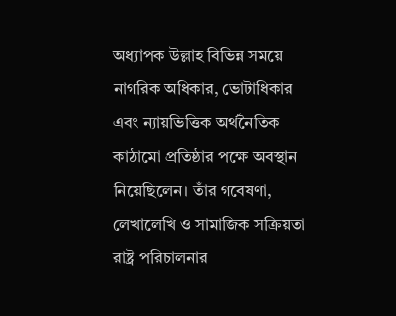অধ্যাপক উল্লাহ বিভিন্ন সময়ে নাগরিক অধিকার, ভোটাধিকার এবং ন্যায়ভিত্তিক অর্থনৈতিক কাঠামো প্রতিষ্ঠার পক্ষে অবস্থান নিয়েছিলেন। তাঁর গবেষণা, লেখালেখি ও সামাজিক সক্রিয়তা রাষ্ট্র পরিচালনার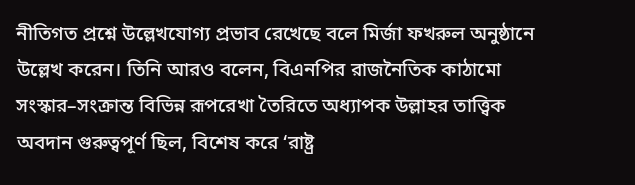নীতিগত প্রশ্নে উল্লেখযোগ্য প্রভাব রেখেছে বলে মির্জা ফখরুল অনুষ্ঠানে উল্লেখ করেন। তিনি আরও বলেন, বিএনপির রাজনৈতিক কাঠামো সংস্কার–সংক্রান্ত বিভিন্ন রূপরেখা তৈরিতে অধ্যাপক উল্লাহর তাত্ত্বিক অবদান গুরুত্বপূর্ণ ছিল, বিশেষ করে ‘রাষ্ট্র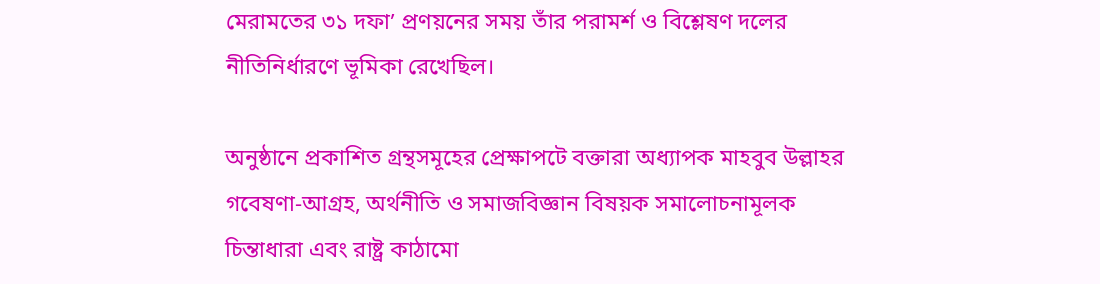মেরামতের ৩১ দফা’ প্রণয়নের সময় তাঁর পরামর্শ ও বিশ্লেষণ দলের নীতিনির্ধারণে ভূমিকা রেখেছিল।

অনুষ্ঠানে প্রকাশিত গ্রন্থসমূহের প্রেক্ষাপটে বক্তারা অধ্যাপক মাহবুব উল্লাহর গবেষণা-আগ্রহ, অর্থনীতি ও সমাজবিজ্ঞান বিষয়ক সমালোচনামূলক চিন্তাধারা এবং রাষ্ট্র কাঠামো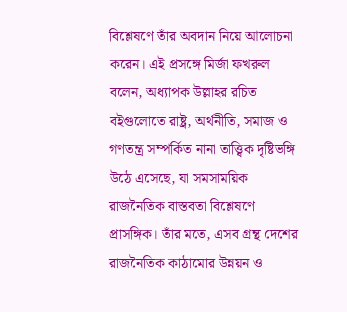বিশ্লেষণে তাঁর অবদান নিয়ে আলোচনা করেন। এই প্রসঙ্গে মির্জা ফখরুল বলেন, অধ্যাপক উল্লাহর রচিত বইগুলোতে রাষ্ট্র, অর্থনীতি, সমাজ ও গণতন্ত্র সম্পর্কিত নানা তাত্ত্বিক দৃষ্টিভঙ্গি উঠে এসেছে, যা সমসাময়িক রাজনৈতিক বাস্তবতা বিশ্লেষণে প্রাসঙ্গিক। তাঁর মতে, এসব গ্রন্থ দেশের রাজনৈতিক কাঠামোর উন্নয়ন ও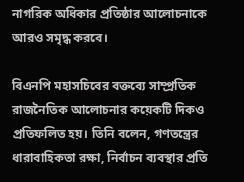নাগরিক অধিকার প্রতিষ্ঠার আলোচনাকে আরও সমৃদ্ধ করবে।

বিএনপি মহাসচিবের বক্তব্যে সাম্প্রতিক রাজনৈতিক আলোচনার কয়েকটি দিকও প্রতিফলিত হয়। তিনি বলেন, গণতন্ত্রের ধারাবাহিকতা রক্ষা, নির্বাচন ব্যবস্থার প্রতি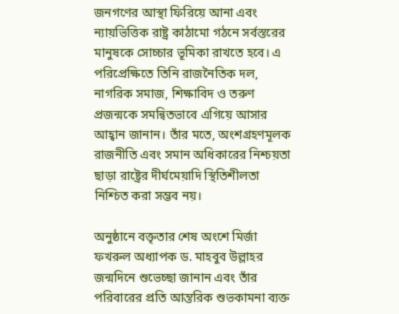জনগণের আস্থা ফিরিয়ে আনা এবং ন্যায়ভিত্তিক রাষ্ট্র কাঠামো গঠনে সর্বস্তরের মানুষকে সোচ্চার ভূমিকা রাখতে হবে। এ পরিপ্রেক্ষিতে তিনি রাজনৈতিক দল, নাগরিক সমাজ, শিক্ষাবিদ ও তরুণ প্রজন্মকে সমন্বিতভাবে এগিয়ে আসার আহ্বান জানান। তাঁর মতে, অংশগ্রহণমূলক রাজনীতি এবং সমান অধিকারের নিশ্চয়তা ছাড়া রাষ্ট্রের দীর্ঘমেয়াদি স্থিতিশীলতা নিশ্চিত করা সম্ভব নয়।

অনুষ্ঠানে বক্তৃতার শেষ অংশে মির্জা ফখরুল অধ্যাপক ড. মাহবুব উল্লাহর জন্মদিনে শুভেচ্ছা জানান এবং তাঁর পরিবারের প্রতি আন্তরিক শুভকামনা ব্যক্ত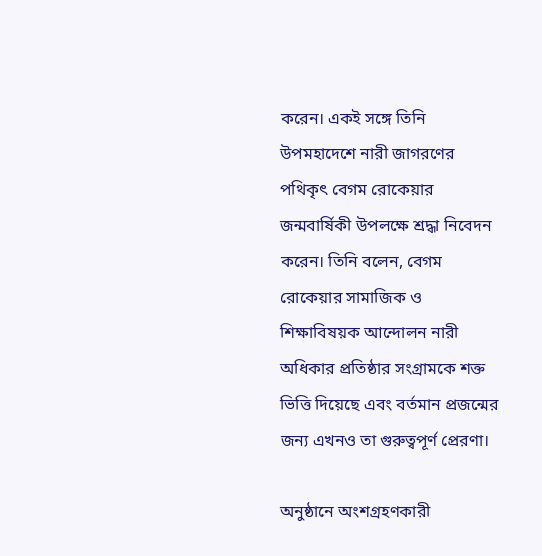করেন। একই সঙ্গে তিনি উপমহাদেশে নারী জাগরণের পথিকৃৎ বেগম রোকেয়ার জন্মবার্ষিকী উপলক্ষে শ্রদ্ধা নিবেদন করেন। তিনি বলেন, বেগম রোকেয়ার সামাজিক ও শিক্ষাবিষয়ক আন্দোলন নারী অধিকার প্রতিষ্ঠার সংগ্রামকে শক্ত ভিত্তি দিয়েছে এবং বর্তমান প্রজন্মের জন্য এখনও তা গুরুত্বপূর্ণ প্রেরণা।

অনুষ্ঠানে অংশগ্রহণকারী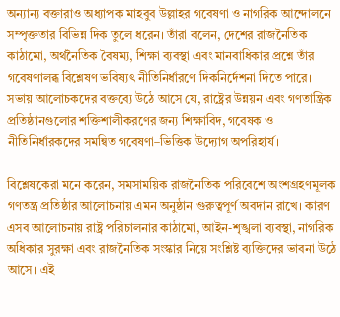অন্যান্য বক্তারাও অধ্যাপক মাহবুব উল্লাহর গবেষণা ও নাগরিক আন্দোলনে সম্পৃক্ততার বিভিন্ন দিক তুলে ধরেন। তাঁরা বলেন, দেশের রাজনৈতিক কাঠামো, অর্থনৈতিক বৈষম্য, শিক্ষা ব্যবস্থা এবং মানবাধিকার প্রশ্নে তাঁর গবেষণালব্ধ বিশ্লেষণ ভবিষ্যৎ নীতিনির্ধারণে দিকনির্দেশনা দিতে পারে। সভায় আলোচকদের বক্তব্যে উঠে আসে যে, রাষ্ট্রের উন্নয়ন এবং গণতান্ত্রিক প্রতিষ্ঠানগুলোর শক্তিশালীকরণের জন্য শিক্ষাবিদ, গবেষক ও নীতিনির্ধারকদের সমন্বিত গবেষণা–ভিত্তিক উদ্যোগ অপরিহার্য।

বিশ্লেষকেরা মনে করেন, সমসাময়িক রাজনৈতিক পরিবেশে অংশগ্রহণমূলক গণতন্ত্র প্রতিষ্ঠার আলোচনায় এমন অনুষ্ঠান গুরুত্বপূর্ণ অবদান রাখে। কারণ এসব আলোচনায় রাষ্ট্র পরিচালনার কাঠামো, আইন-শৃঙ্খলা ব্যবস্থা, নাগরিক অধিকার সুরক্ষা এবং রাজনৈতিক সংস্কার নিয়ে সংশ্লিষ্ট ব্যক্তিদের ভাবনা উঠে আসে। এই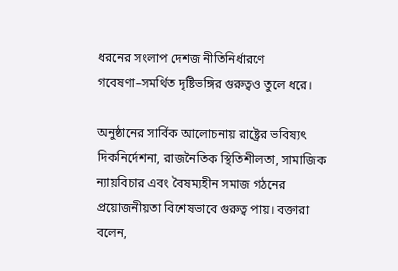ধরনের সংলাপ দেশজ নীতিনির্ধারণে গবেষণা–সমর্থিত দৃষ্টিভঙ্গির গুরুত্বও তুলে ধরে।

অনুষ্ঠানের সার্বিক আলোচনায় রাষ্ট্রের ভবিষ্যৎ দিকনির্দেশনা, রাজনৈতিক স্থিতিশীলতা, সামাজিক ন্যায়বিচার এবং বৈষম্যহীন সমাজ গঠনের প্রয়োজনীয়তা বিশেষভাবে গুরুত্ব পায়। বক্তারা বলেন,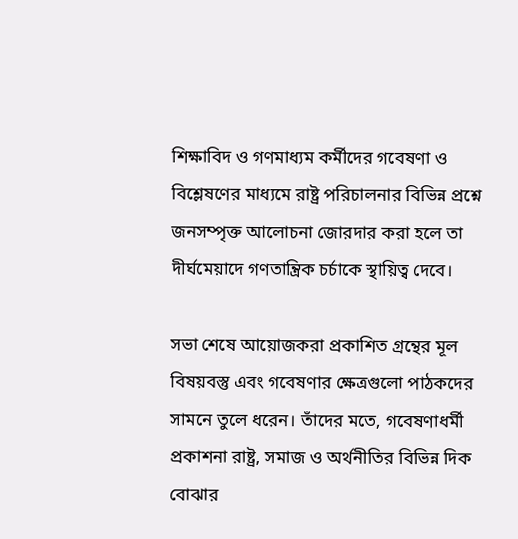শিক্ষাবিদ ও গণমাধ্যম কর্মীদের গবেষণা ও বিশ্লেষণের মাধ্যমে রাষ্ট্র পরিচালনার বিভিন্ন প্রশ্নে জনসম্পৃক্ত আলোচনা জোরদার করা হলে তা দীর্ঘমেয়াদে গণতান্ত্রিক চর্চাকে স্থায়িত্ব দেবে।

সভা শেষে আয়োজকরা প্রকাশিত গ্রন্থের মূল বিষয়বস্তু এবং গবেষণার ক্ষেত্রগুলো পাঠকদের সামনে তুলে ধরেন। তাঁদের মতে, গবেষণাধর্মী প্রকাশনা রাষ্ট্র, সমাজ ও অর্থনীতির বিভিন্ন দিক বোঝার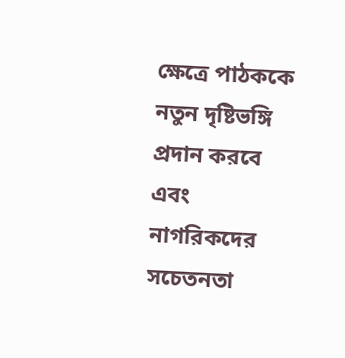ক্ষেত্রে পাঠককে নতুন দৃষ্টিভঙ্গি প্রদান করবে এবং নাগরিকদের সচেতনতা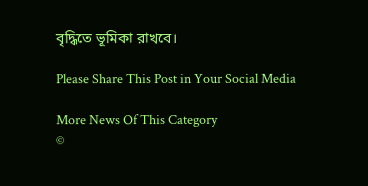বৃদ্ধিতে ভূমিকা রাখবে।

Please Share This Post in Your Social Media

More News Of This Category
©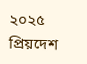২০২৫ প্রিয়দেশ